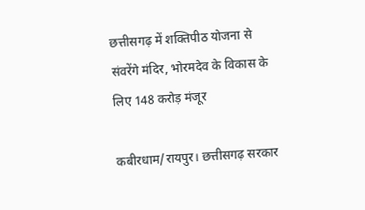छत्तीसगढ़ में शक्तिपीठ योजना से संवरेंगे मंदिर, भोरमदेव के विकास के लिए 148 करोड़ मंजूर

कबीरधाम/रायपुर। छत्तीसगढ़ सरकार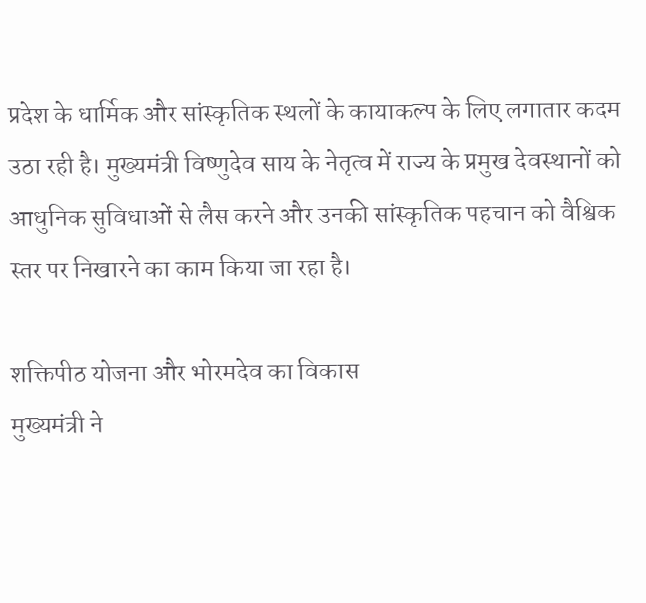प्रदेश के धार्मिक और सांस्कृतिक स्थलों के कायाकल्प के लिए लगातार कदम उठा रही है। मुख्यमंत्री विष्णुदेव साय के नेतृत्व में राज्य के प्रमुख देवस्थानों को आधुनिक सुविधाओं से लैस करने और उनकी सांस्कृतिक पहचान को वैश्विक स्तर पर निखारने का काम किया जा रहा है।

शक्तिपीठ योजना और भोरमदेव का विकास
मुख्यमंत्री ने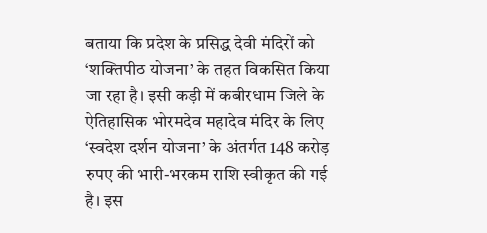बताया कि प्रदेश के प्रसिद्ध देवी मंदिरों को ‘शक्तिपीठ योजना’ के तहत विकसित किया जा रहा है। इसी कड़ी में कबीरधाम जिले के ऐतिहासिक भोरमदेव महादेव मंदिर के लिए ‘स्वदेश दर्शन योजना’ के अंतर्गत 148 करोड़ रुपए की भारी-भरकम राशि स्वीकृत की गई है। इस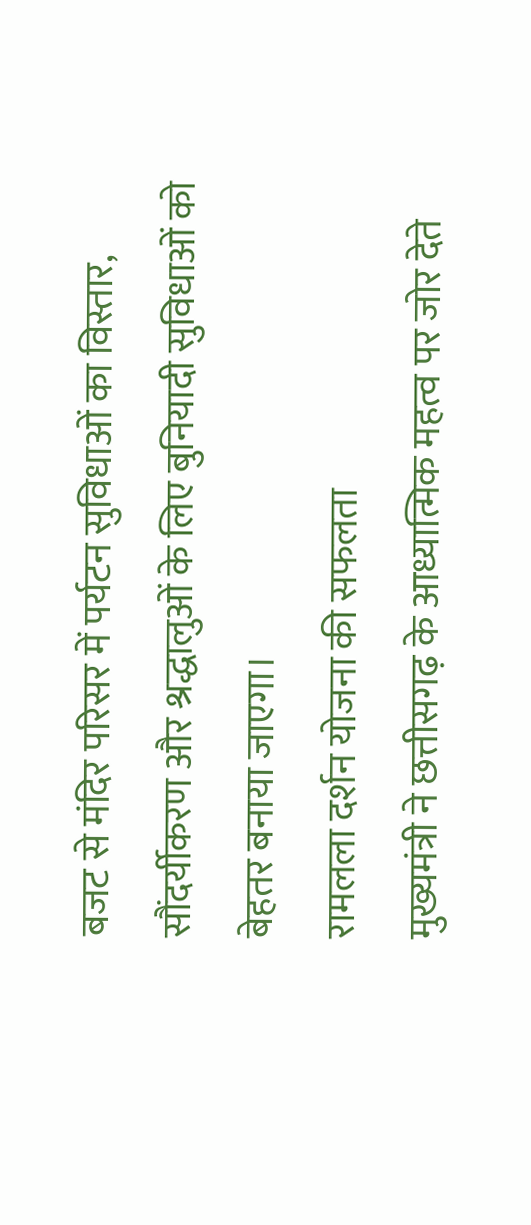बजट से मंदिर परिसर में पर्यटन सुविधाओं का विस्तार, सौंदर्यीकरण और श्रद्धालुओं के लिए बुनियादी सुविधाओं को बेहतर बनाया जाएगा।
रामलला दर्शन योजना की सफलता
मुख्यमंत्री ने छत्तीसगढ़ के आध्यात्मिक महत्व पर जोर देते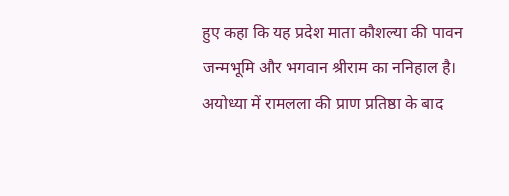हुए कहा कि यह प्रदेश माता कौशल्या की पावन जन्मभूमि और भगवान श्रीराम का ननिहाल है। अयोध्या में रामलला की प्राण प्रतिष्ठा के बाद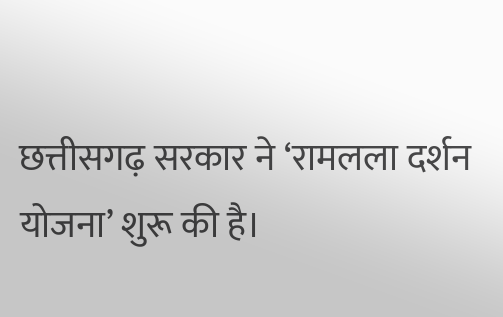छत्तीसगढ़ सरकार ने ‘रामलला दर्शन योजना’ शुरू की है।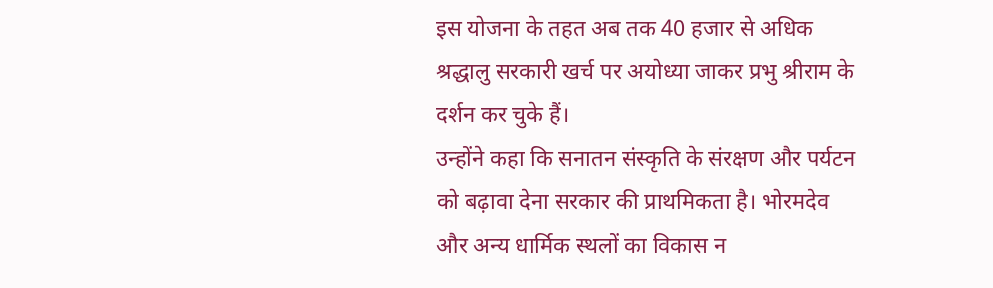इस योजना के तहत अब तक 40 हजार से अधिक श्रद्धालु सरकारी खर्च पर अयोध्या जाकर प्रभु श्रीराम के दर्शन कर चुके हैं।
उन्होंने कहा कि सनातन संस्कृति के संरक्षण और पर्यटन को बढ़ावा देना सरकार की प्राथमिकता है। भोरमदेव और अन्य धार्मिक स्थलों का विकास न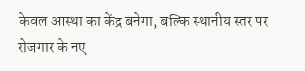केवल आस्था का केंद्र बनेगा, बल्कि स्थानीय स्तर पर रोजगार के नए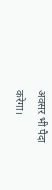अवसर भी पैदा करेगा।